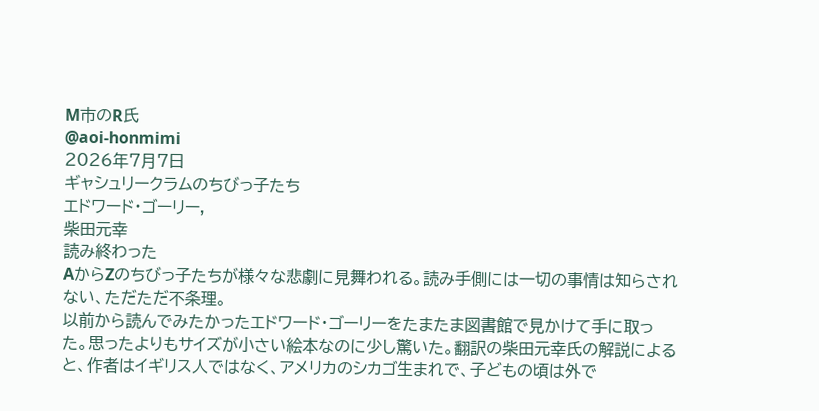M市のR氏
@aoi-honmimi
2026年7月7日
ギャシュリークラムのちびっ子たち
エドワード・ゴーリー,
柴田元幸
読み終わった
AからZのちびっ子たちが様々な悲劇に見舞われる。読み手側には一切の事情は知らされない、ただただ不条理。
以前から読んでみたかったエドワード・ゴーリーをたまたま図書館で見かけて手に取った。思ったよりもサイズが小さい絵本なのに少し驚いた。翻訳の柴田元幸氏の解説によると、作者はイギリス人ではなく、アメリカのシカゴ生まれで、子どもの頃は外で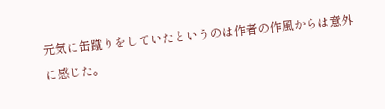元気に缶蹴りをしていたというのは作者の作風からは意外に感じた。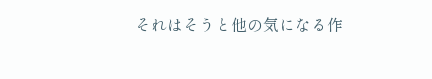それはそうと他の気になる作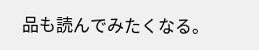品も読んでみたくなる。